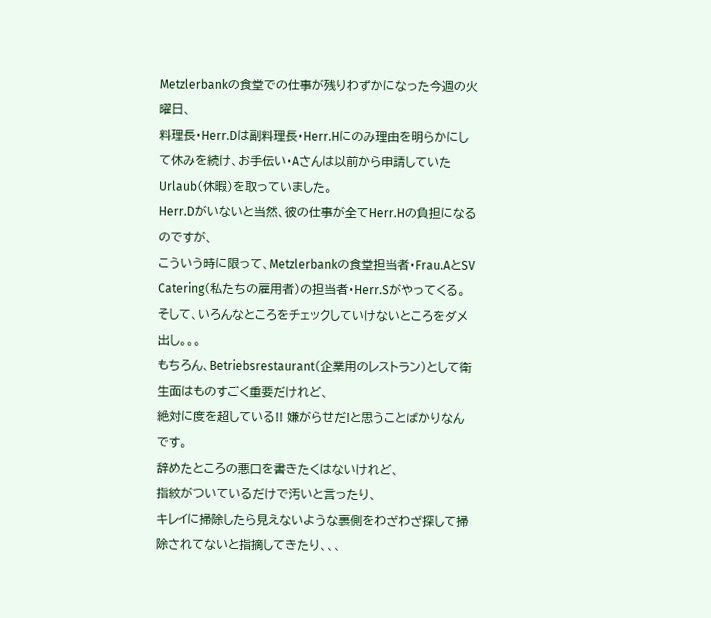Metzlerbankの食堂での仕事が残りわずかになった今週の火曜日、
料理長・Herr.Dは副料理長・Herr.Hにのみ理由を明らかにして休みを続け、お手伝い・Aさんは以前から申請していたUrlaub(休暇)を取っていました。
Herr.Dがいないと当然、彼の仕事が全てHerr.Hの負担になるのですが、
こういう時に限って、Metzlerbankの食堂担当者・Frau.AとSV Catering(私たちの雇用者)の担当者・Herr.Sがやってくる。
そして、いろんなところをチェックしていけないところをダメ出し。。。
もちろん、Betriebsrestaurant(企業用のレストラン)として衛生面はものすごく重要だけれど、
絶対に度を超している!! 嫌がらせだ!と思うことばかりなんです。
辞めたところの悪口を書きたくはないけれど、
指紋がついているだけで汚いと言ったり、
キレイに掃除したら見えないような裏側をわざわざ探して掃除されてないと指摘してきたり、、、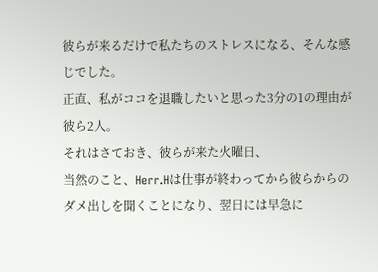彼らが来るだけで私たちのストレスになる、そんな感じでした。
正直、私がココを退職したいと思った3分の1の理由が彼ら2人。
それはさておき、彼らが来た火曜日、
当然のこと、Herr.Hは仕事が終わってから彼らからのダメ出しを聞くことになり、翌日には早急に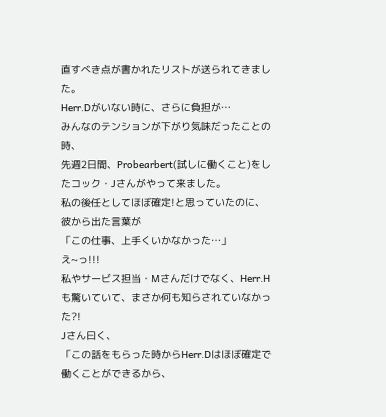直すべき点が書かれたリストが送られてきました。
Herr.Dがいない時に、さらに負担が…
みんなのテンションが下がり気味だったことの時、
先週2日間、Probearbert(試しに働くこと)をしたコック・Jさんがやって来ました。
私の後任としてほぼ確定!と思っていたのに、彼から出た言葉が
「この仕事、上手くいかなかった…」
え~っ!!!
私やサービス担当・Mさんだけでなく、Herr.Hも驚いていて、まさか何も知らされていなかった?!
Jさん曰く、
「この話をもらった時からHerr.Dはほぼ確定で働くことができるから、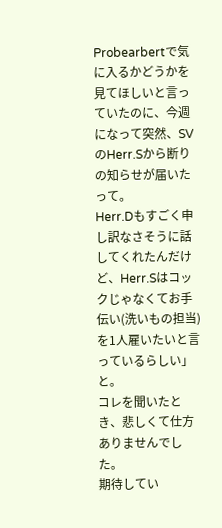Probearbertで気に入るかどうかを見てほしいと言っていたのに、今週になって突然、SVのHerr.Sから断りの知らせが届いたって。
Herr.Dもすごく申し訳なさそうに話してくれたんだけど、Herr.Sはコックじゃなくてお手伝い(洗いもの担当)を1人雇いたいと言っているらしい」と。
コレを聞いたとき、悲しくて仕方ありませんでした。
期待してい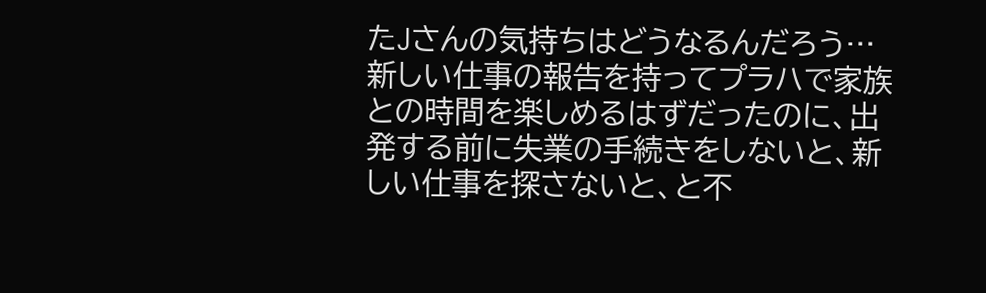たJさんの気持ちはどうなるんだろう…
新しい仕事の報告を持ってプラハで家族との時間を楽しめるはずだったのに、出発する前に失業の手続きをしないと、新しい仕事を探さないと、と不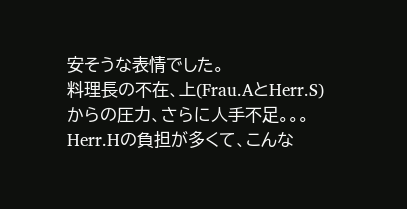安そうな表情でした。
料理長の不在、上(Frau.AとHerr.S)からの圧力、さらに人手不足。。。
Herr.Hの負担が多くて、こんな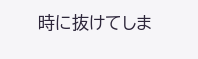時に抜けてしま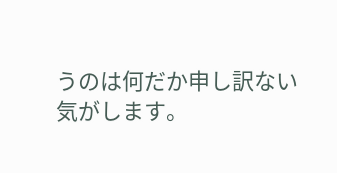うのは何だか申し訳ない気がします。